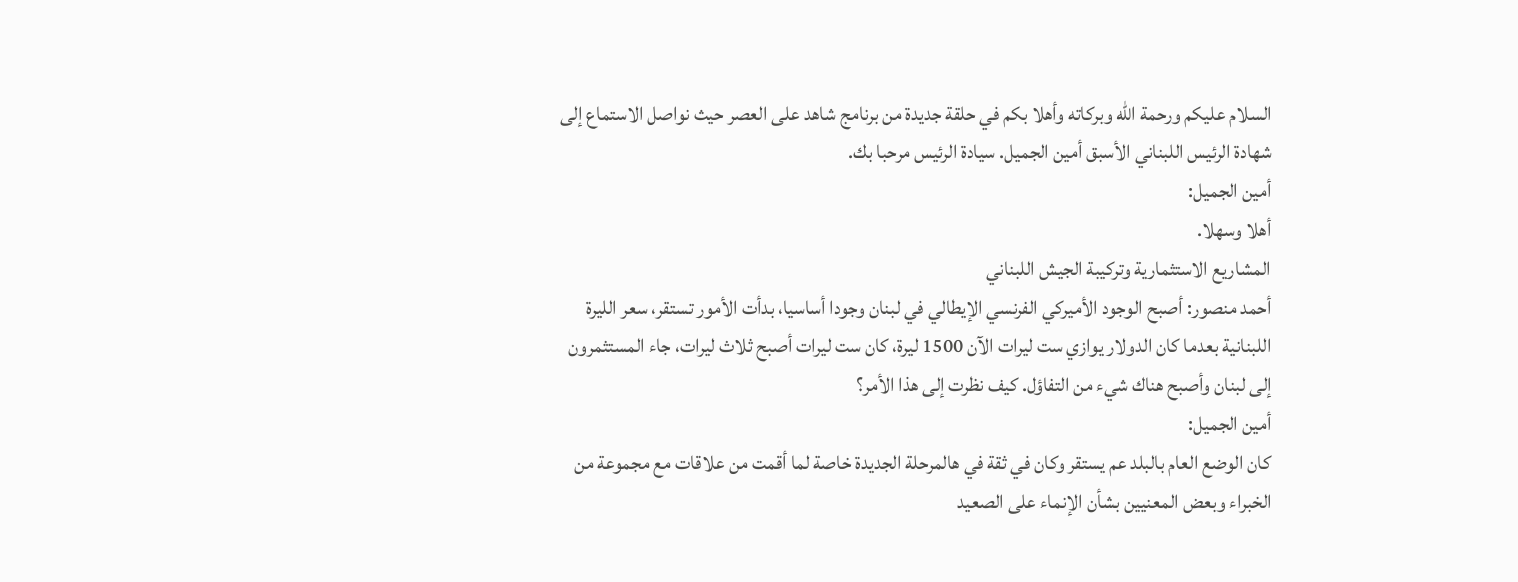السلام عليكم ورحمة الله وبركاته وأهلا بكم في حلقة جديدة من برنامج شاهد على العصر حيث نواصل الاستماع إلى شهادة الرئيس اللبناني الأسبق أمين الجميل. سيادة الرئيس مرحبا بك.
أمين الجميل:
أهلا وسهلا.
المشاريع الاستثمارية وتركيبة الجيش اللبناني
أحمد منصور: أصبح الوجود الأميركي الفرنسي الإيطالي في لبنان وجودا أساسيا، بدأت الأمور تستقر، سعر الليرة اللبنانية بعدما كان الدولار يوازي ست ليرات الآن 1500 ليرة، كان ست ليرات أصبح ثلاث ليرات، جاء المستثمرون إلى لبنان وأصبح هناك شيء من التفاؤل. كيف نظرت إلى هذا الأمر؟
أمين الجميل:
كان الوضع العام بالبلد عم يستقر وكان في ثقة في هالمرحلة الجديدة خاصة لما أقمت من علاقات مع مجموعة من الخبراء وبعض المعنيين بشأن الإنماء على الصعيد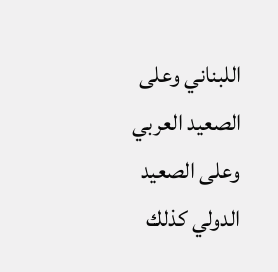اللبناني وعلى الصعيد العربي وعلى الصعيد الدولي كذلك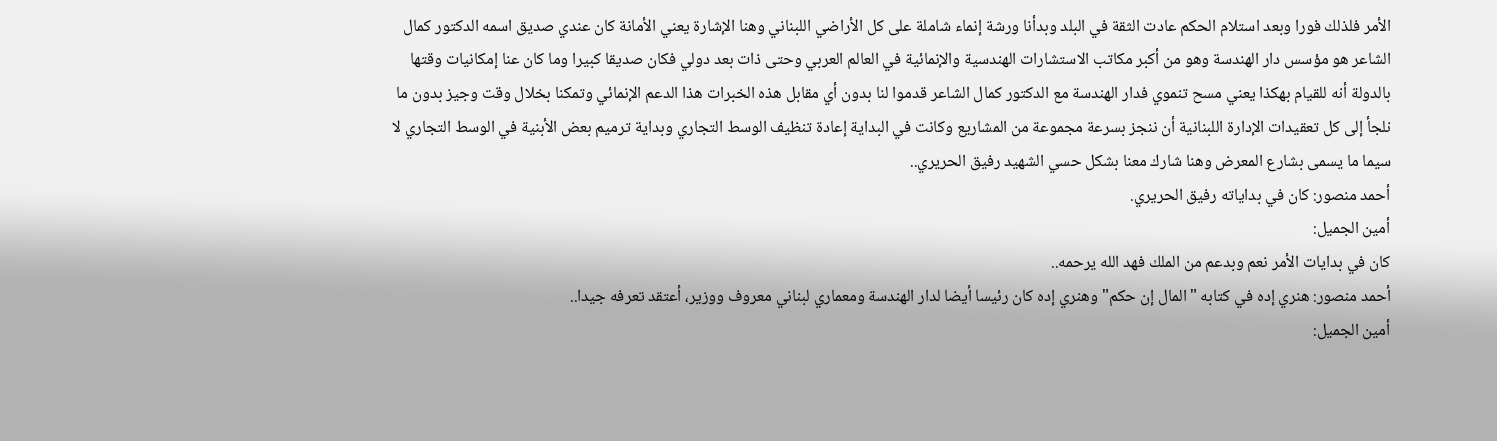الأمر فلذلك فورا وبعد استلام الحكم عادت الثقة في البلد وبدأنا ورشة إنماء شاملة على كل الأراضي اللبناني وهنا الإشارة يعني الأمانة كان عندي صديق اسمه الدكتور كمال الشاعر هو مؤسس دار الهندسة وهو من أكبر مكاتب الاستشارات الهندسية والإنمائية في العالم العربي وحتى ذات بعد دولي فكان صديقا كبيرا وما كان عنا إمكانيات وقتها بالدولة أنه للقيام بهكذا يعني مسح تنموي فدار الهندسة مع الدكتور كمال الشاعر قدموا لنا بدون أي مقابل هذه الخبرات هذا الدعم الإنمائي وتمكنا بخلال وقت وجيز بدون ما نلجأ إلى كل تعقيدات الإدارة اللبنانية أن ننجز بسرعة مجموعة من المشاريع وكانت في البداية إعادة تنظيف الوسط التجاري وبداية ترميم بعض الأبنية في الوسط التجاري لا سيما ما يسمى بشارع المعرض وهنا شارك معنا بشكل حسي الشهيد رفيق الحريري..
أحمد منصور: كان في بداياته رفيق الحريري.
أمين الجميل:
كان في بدايات الأمر نعم وبدعم من الملك فهد الله يرحمه..
أحمد منصور: هنري إده في كتابه "المال إن حكم" وهنري إده كان رئيسا أيضا لدار الهندسة ومعماري لبناني معروف ووزير، أعتقد تعرفه جيدا..
أمين الجميل: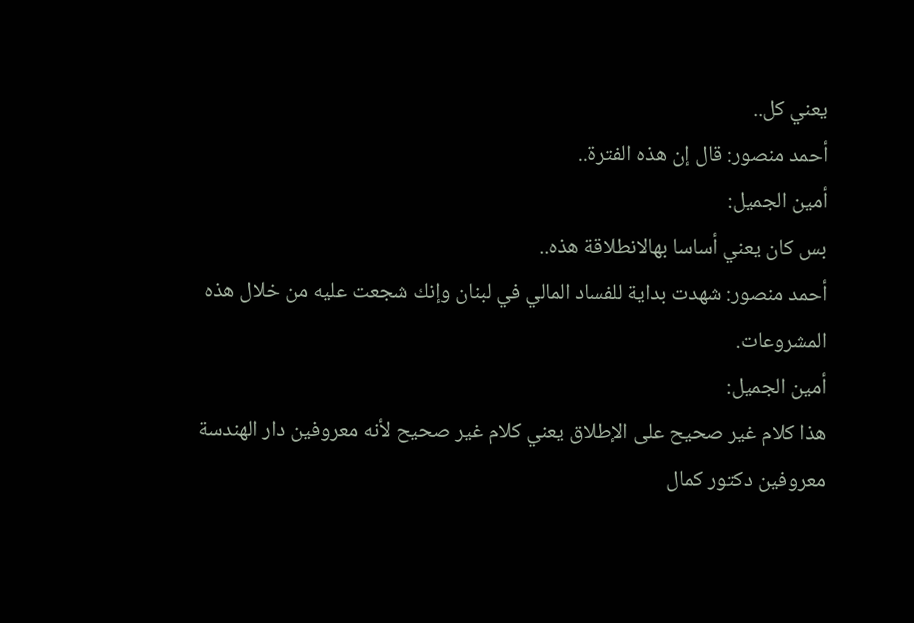يعني كل..
أحمد منصور: قال إن هذه الفترة..
أمين الجميل:
بس كان يعني أساسا بهالانطلاقة هذه..
أحمد منصور: شهدت بداية للفساد المالي في لبنان وإنك شجعت عليه من خلال هذه المشروعات.
أمين الجميل:
هذا كلام غير صحيح على الإطلاق يعني كلام غير صحيح لأنه معروفين دار الهندسة معروفين دكتور كمال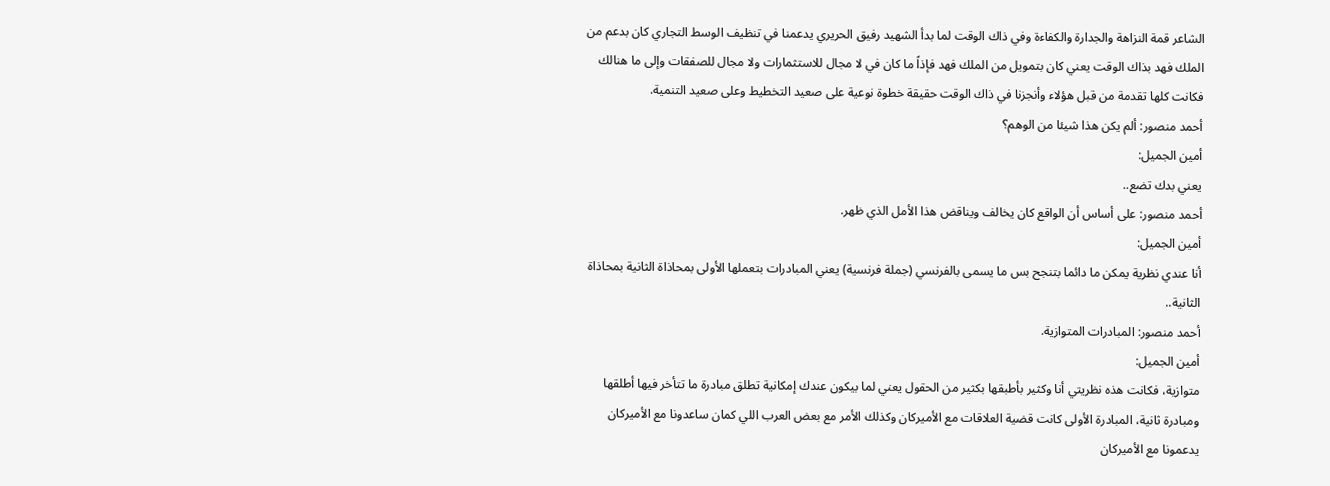الشاعر قمة النزاهة والجدارة والكفاءة وفي ذاك الوقت لما بدأ الشهيد رفيق الحريري يدعمنا في تنظيف الوسط التجاري كان بدعم من الملك فهد بذاك الوقت يعني كان بتمويل من الملك فهد فإذاً ما كان في لا مجال للاستثمارات ولا مجال للصفقات وإلى ما هنالك فكانت كلها تقدمة من قبل هؤلاء وأنجزنا في ذاك الوقت حقيقة خطوة نوعية على صعيد التخطيط وعلى صعيد التنمية.
أحمد منصور: ألم يكن هذا شيئا من الوهم؟
أمين الجميل:
يعني بدك تضع..
أحمد منصور: على أساس أن الواقع كان يخالف ويناقض هذا الأمل الذي ظهر.
أمين الجميل:
أنا عندي نظرية يمكن ما دائما بتنجح بس ما يسمى بالفرنسي (جملة فرنسية) يعني المبادرات بتعملها الأولى بمحاذاة الثانية بمحاذاة الثانية..
أحمد منصور: المبادرات المتوازية.
أمين الجميل:
متوازية، فكانت هذه نظريتي أنا وكثير بأطبقها بكثير من الحقول يعني لما بيكون عندك إمكانية تطلق مبادرة ما تتأخر فيها أطلقها ومبادرة ثانية، المبادرة الأولى كانت قضية العلاقات مع الأميركان وكذلك الأمر مع بعض العرب اللي كمان ساعدونا مع الأميركان يدعمونا مع الأميركان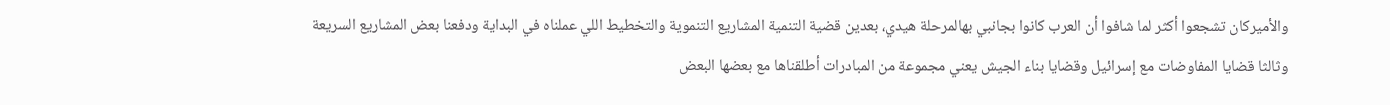والأميركان تشجعوا أكثر لما شافوا أن العرب كانوا بجانبي بهالمرحلة هيدي، بعدين قضية التنمية المشاريع التنموية والتخطيط اللي عملناه في البداية ودفعنا بعض المشاريع السريعة وثالثا قضايا المفاوضات مع إسرائيل وقضايا بناء الجيش يعني مجموعة من المبادرات أطلقناها مع بعضها البعض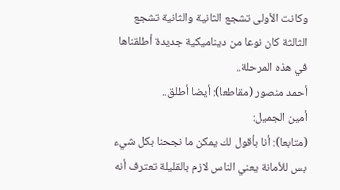وكانت الأولى تشجع الثانية والثانية تشجع الثالثة كان نوعا من ديناميكية جديدة أطلقناها في هذه المرحلة..
أحمد منصور (مقاطعا): أيضا أطلق..
أمين الجميل:
(متابعا): أنا بأقول لك يمكن ما نجحنا بكل شيء بس للأمانة يعني الناس لازم بالقليلة تعترف أنه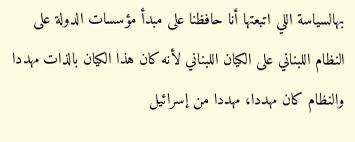بهالسياسة اللي اتبعتها أنا حافظنا على مبدأ مؤسسات الدولة على النظام اللبناني على الكيان اللبناني لأنه كان هذا الكيان بالذات مهددا والنظام كان مهددا، مهددا من إسرائيل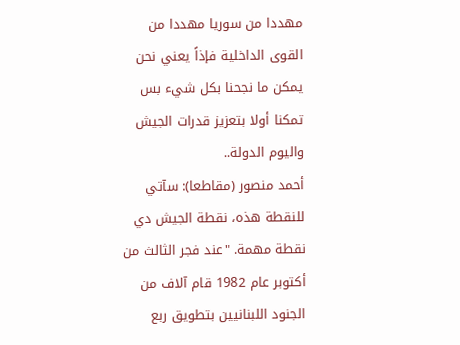مهددا من سوريا مهددا من القوى الداخلية فإذاً يعني نحن يمكن ما نجحنا بكل شيء بس تمكنا أولا بتعزيز قدرات الجيش واليوم الدولة..
أحمد منصور (مقاطعا): سآتي للنقطة هذه، نقطة الجيش دي نقطة مهمة. "عند فجر الثالث من أكتوبر عام 1982 قام آلاف من الجنود اللبنانيين بتطويق ربع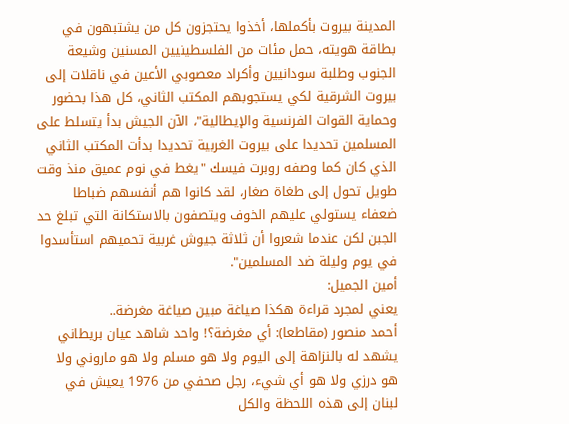المدينة بيروت بأكملها، أخذوا يحتجزون كل من يشتبهون في بطاقة هويته، حمل مئات من الفلسطينيين المسنين وشيعة الجنوب وطلبة سودانيين وأكراد معصوبي الأعين في ناقلات إلى بيروت الشرقية لكي يستجوبهم المكتب الثاني، كل هذا بحضور وحماية القوات الفرنسية والإيطالية"، الآن الجيش بدأ يتسلط على المسلمين تحديدا على بيروت الغربية تحديدا بدأت المكتب الثاني الذي كان كما وصفه روبرت فيسك "يغط في نوم عميق منذ وقت طويل تحول إلى طغاة صغار، لقد كانوا هم أنفسهم ضباطا ضعفاء يستولي عليهم الخوف ويتصفون بالاستكانة التي تبلغ حد الجبن لكن عندما شعروا أن ثلاثة جيوش غربية تحميهم استأسدوا في يوم وليلة ضد المسلمين".
أمين الجميل:
يعني لمجرد قراءة هكذا صياغة مبين صياغة مغرضة..
أحمد منصور (مقاطعا): أي مغرضة؟! واحد شاهد عيان بريطاني يشهد له بالنزاهة إلى اليوم ولا هو مسلم ولا هو ماروني ولا هو درزي ولا هو أي شيء، رجل صحفي من 1976 يعيش في لبنان إلى هذه اللحظة والكل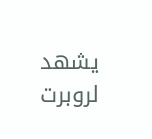يشهد لروبرت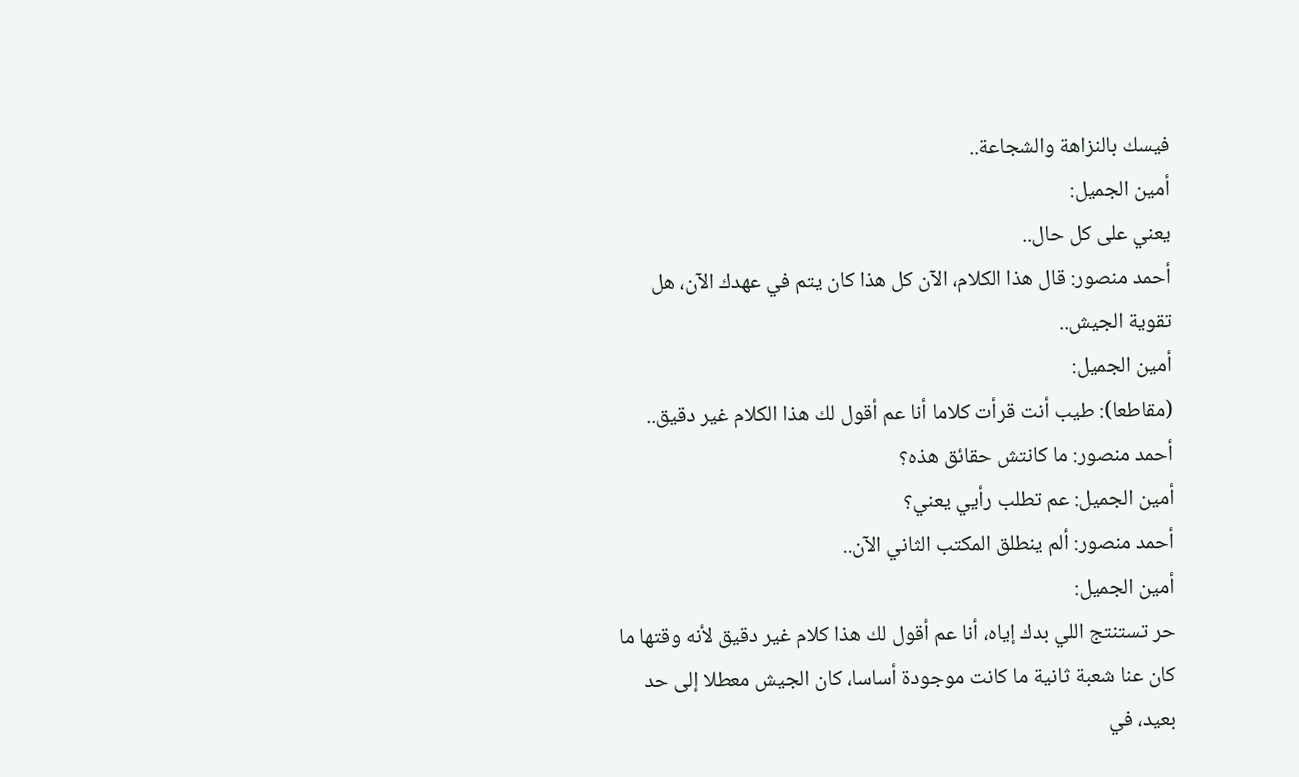فيسك بالنزاهة والشجاعة..
أمين الجميل:
يعني على كل حال..
أحمد منصور: قال هذا الكلام، الآن كل هذا كان يتم في عهدك الآن، هل تقوية الجيش..
أمين الجميل:
(مقاطعا): طيب أنت قرأت كلاما أنا عم أقول لك هذا الكلام غير دقيق..
أحمد منصور: ما كانتش حقائق هذه؟
أمين الجميل: عم تطلب رأيي يعني؟
أحمد منصور: ألم ينطلق المكتب الثاني الآن..
أمين الجميل:
حر تستنتج اللي بدك إياه، أنا عم أقول لك هذا كلام غير دقيق لأنه وقتها ما كان عنا شعبة ثانية ما كانت موجودة أساسا، كان الجيش معطلا إلى حد بعيد، في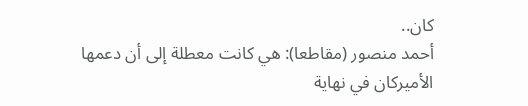كان..
أحمد منصور (مقاطعا): هي كانت معطلة إلى أن دعمها الأميركان في نهاية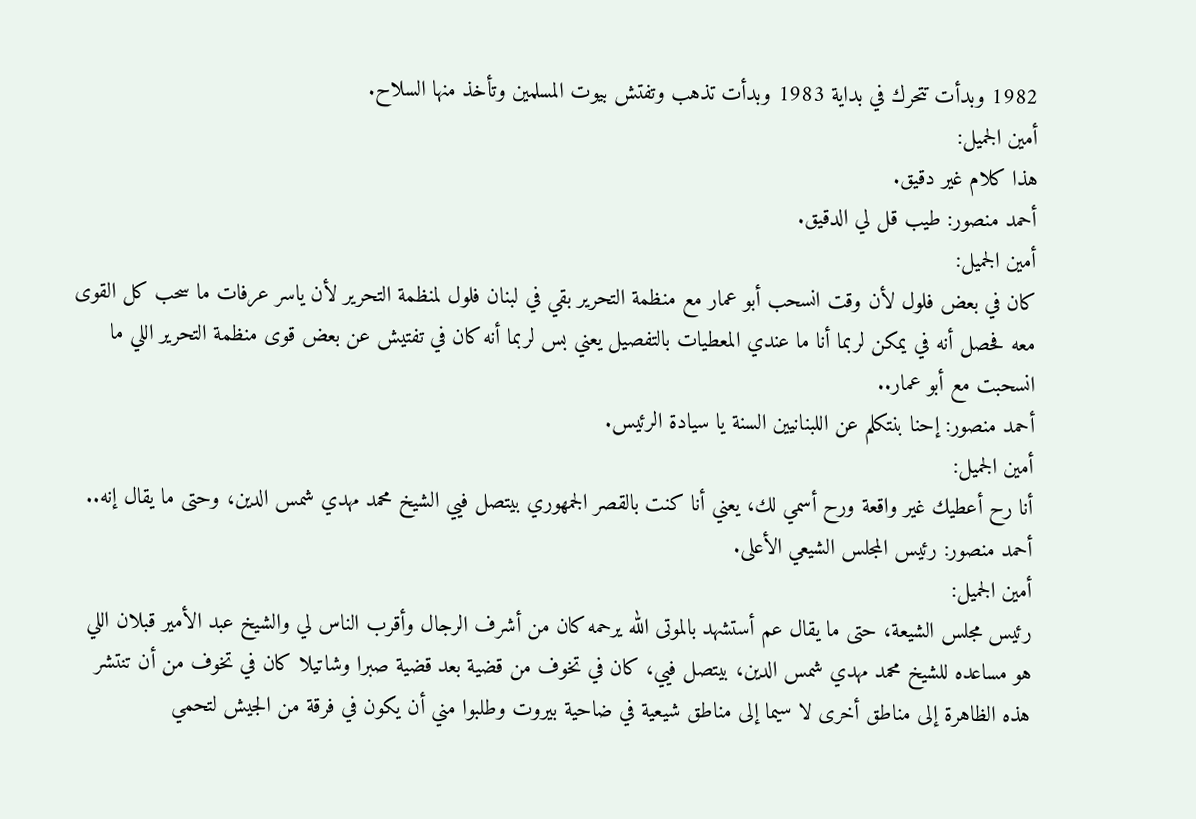1982 وبدأت تتحرك في بداية 1983 وبدأت تذهب وتفتش بيوت المسلمين وتأخذ منها السلاح.
أمين الجميل:
هذا كلام غير دقيق.
أحمد منصور: طيب قل لي الدقيق.
أمين الجميل:
كان في بعض فلول لأن وقت انسحب أبو عمار مع منظمة التحرير بقي في لبنان فلول لمنظمة التحرير لأن ياسر عرفات ما سحب كل القوى معه فحصل أنه في يمكن لربما أنا ما عندي المعطيات بالتفصيل يعني بس لربما أنه كان في تفتيش عن بعض قوى منظمة التحرير اللي ما انسحبت مع أبو عمار..
أحمد منصور: إحنا بنتكلم عن اللبنانيين السنة يا سيادة الرئيس.
أمين الجميل:
أنا رح أعطيك غير واقعة ورح أسمي لك، يعني أنا كنت بالقصر الجمهوري بيتصل فيي الشيخ محمد مهدي شمس الدين، وحتى ما يقال إنه..
أحمد منصور: رئيس المجلس الشيعي الأعلى.
أمين الجميل:
رئيس مجلس الشيعة، حتى ما يقال عم أستشهد بالموتى الله يرحمه كان من أشرف الرجال وأقرب الناس لي والشيخ عبد الأمير قبلان اللي هو مساعده للشيخ محمد مهدي شمس الدين، بيتصل فيي، كان في تخوف من قضية بعد قضية صبرا وشاتيلا كان في تخوف من أن تنتشر هذه الظاهرة إلى مناطق أخرى لا سيما إلى مناطق شيعية في ضاحية بيروت وطلبوا مني أن يكون في فرقة من الجيش لتحمي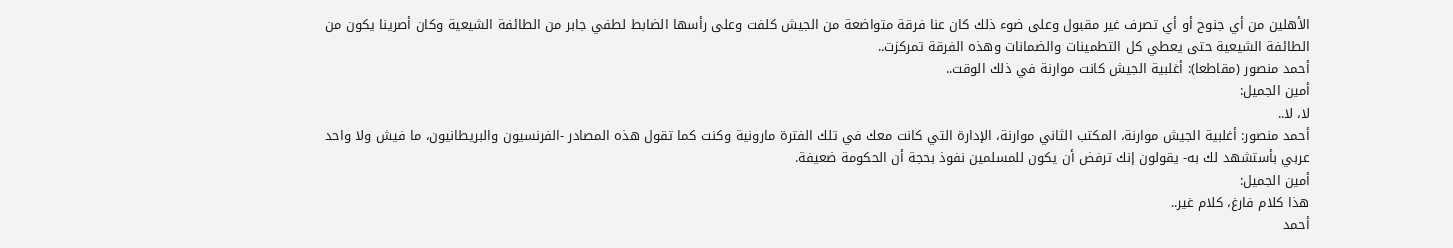الأهلين من أي جنوح أو أي تصرف غير مقبول وعلى ضوء ذلك كان عنا فرقة متواضعة من الجيش كلفت وعلى رأسها الضابط لطفي جابر من الطائفة الشيعية وكان أصرينا يكون من الطائفة الشيعية حتى يعطي كل التطمينات والضمانات وهذه الفرقة تمركزت..
أحمد منصور (مقاطعا): أغلبية الجيش كانت موارنة في ذلك الوقت..
أمين الجميل:
لا، لا..
أحمد منصور: أغلبية الجيش موارنة، المكتب الثاني موارنة، الإدارة التي كانت معك في تلك الفترة مارونية وكنت كما تقول هذه المصادر -الفرنسيون والبريطانيون، ما فيش ولا واحد عربي بأستشهد لك به- يقولون إنك ترفض أن يكون للمسلمين نفوذ بحجة أن الحكومة ضعيفة.
أمين الجميل:
هذا كلام فارغ، كلام غير..
أحمد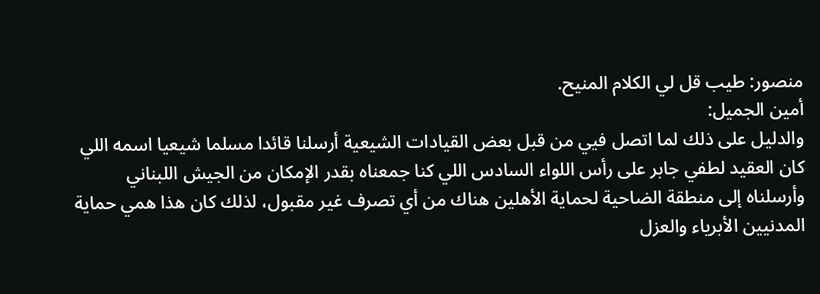منصور: طيب قل لي الكلام المنيح.
أمين الجميل:
والدليل على ذلك لما اتصل فيي من قبل بعض القيادات الشيعية أرسلنا قائدا مسلما شيعيا اسمه اللي كان العقيد لطفي جابر على رأس اللواء السادس اللي كنا جمعناه بقدر الإمكان من الجيش اللبناني وأرسلناه إلى منطقة الضاحية لحماية الأهلين هناك من أي تصرف غير مقبول، لذلك كان هذا همي حماية المدنيين الأبرياء والعزل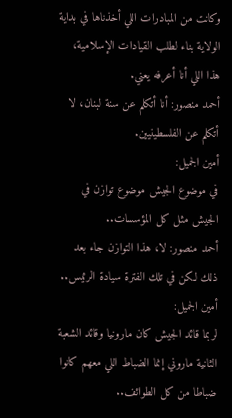وكانت من المبادرات اللي أخذناها في بداية الولاية بناء لطلب القيادات الإسلامية، هذا اللي أنا أعرفه يعني.
أحمد منصور: أنا أتكلم عن سنة لبنان، لا أتكلم عن الفلسطينيين.
أمين الجميل:
في موضوع الجيش موضوع توازن في الجيش مثل كل المؤسسات..
أحمد منصور: لا، هذا التوازن جاء بعد ذلك لكن في تلك الفترة سيادة الرئيس..
أمين الجميل:
لربما قائد الجيش كان مارونيا وقائد الشعبة الثانية ماروني إنما الضباط اللي معهم كانوا ضباطا من كل الطوائف..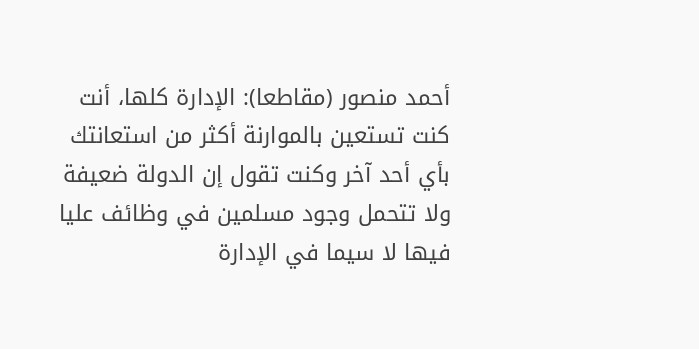أحمد منصور (مقاطعا): الإدارة كلها، أنت كنت تستعين بالموارنة أكثر من استعانتك بأي أحد آخر وكنت تقول إن الدولة ضعيفة ولا تتحمل وجود مسلمين في وظائف عليا فيها لا سيما في الإدارة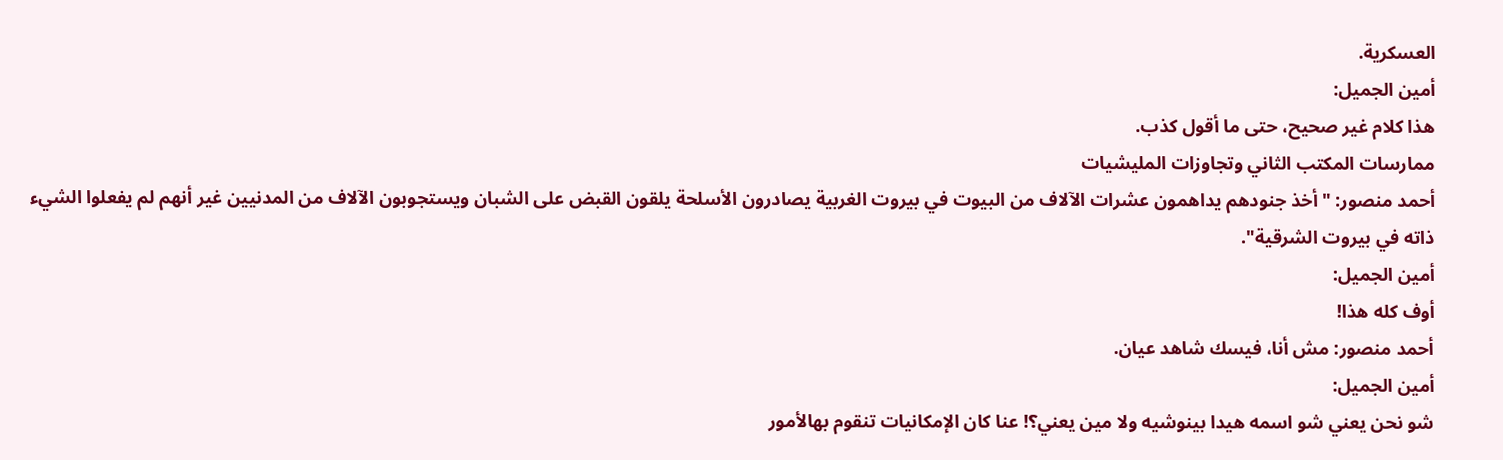العسكرية.
أمين الجميل:
هذا كلام غير صحيح، حتى ما أقول كذب.
ممارسات المكتب الثاني وتجاوزات المليشيات
أحمد منصور: "أخذ جنودهم يداهمون عشرات الآلاف من البيوت في بيروت الغربية يصادرون الأسلحة يلقون القبض على الشبان ويستجوبون الآلاف من المدنيين غير أنهم لم يفعلوا الشيء ذاته في بيروت الشرقية".
أمين الجميل:
أوف كله هذا!
أحمد منصور: مش أنا، فيسك شاهد عيان.
أمين الجميل:
شو نحن يعني شو اسمه هيدا بينوشيه ولا مين يعني؟! عنا كان الإمكانيات تنقوم بهالأمور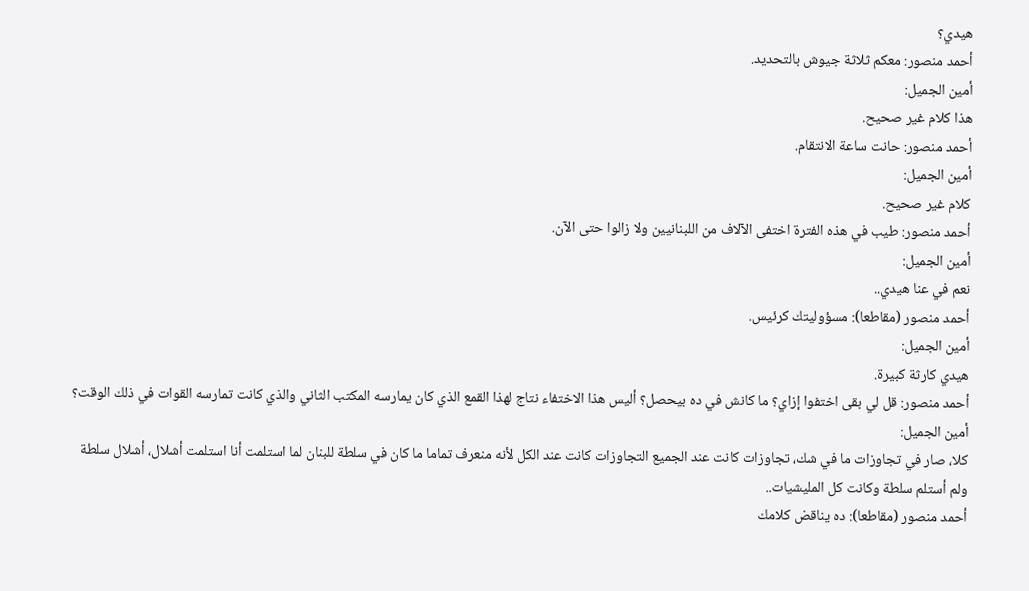هيدي؟
أحمد منصور: معكم ثلاثة جيوش بالتحديد.
أمين الجميل:
هذا كلام غير صحيح.
أحمد منصور: حانت ساعة الانتقام.
أمين الجميل:
كلام غير صحيح.
أحمد منصور: طيب في هذه الفترة اختفى الآلاف من اللبنانيين ولا زالوا حتى الآن.
أمين الجميل:
نعم في عنا هيدي..
أحمد منصور (مقاطعا): مسؤوليتك كرئيس.
أمين الجميل:
هيدي كارثة كبيرة.
أحمد منصور: قل لي بقى اختفوا إزاي؟ ما كانش في ده بيحصل؟ أليس هذا الاختفاء نتاج لهذا القمع الذي كان يمارسه المكتب الثاني والذي كانت تمارسه القوات في ذلك الوقت؟
أمين الجميل:
كلا، صار في تجاوزات ما في شك، تجاوزات كانت عند الجميع التجاوزات كانت عند الكل لأنه منعرف تماما ما كان في سلطة للبنان لما استلمت أنا استلمت أشلال، أشلال سلطة ولم أستلم سلطة وكانت كل المليشيات..
أحمد منصور (مقاطعا): ده يناقض كلامك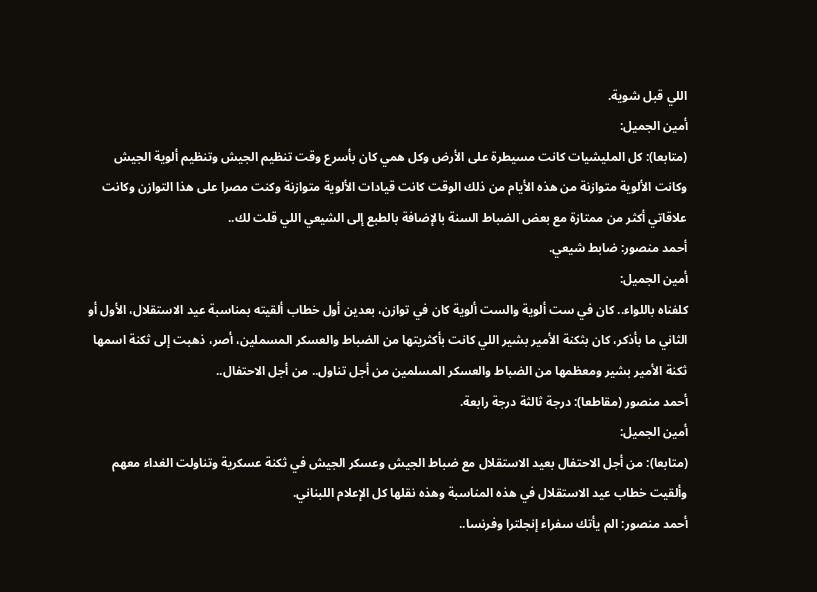اللي قبل شوية.
أمين الجميل:
(متابعا): كل المليشيات كانت مسيطرة على الأرض وكل همي كان بأسرع وقت تنظيم الجيش وتنظيم ألوية الجيش وكانت الألوية متوازنة من هذه الأيام من ذلك الوقت كانت قيادات الألوية متوازنة وكنت مصرا على هذا التوازن وكانت علاقاتي أكثر من ممتازة مع بعض الضباط السنة بالإضافة بالطبع إلى الشيعي اللي قلت لك..
أحمد منصور: ضابط شيعي.
أمين الجميل:
كلفناه باللواء.. كان في ست ألوية والست ألوية كان في توازن، بعدين أول خطاب ألقيته بمناسبة عيد الاستقلال، الأول أو الثاني ما بأذكر، كان بثكنة الأمير بشير اللي كانت بأكثريتها من الضباط والعسكر المسملين، أصر، ذهبت إلى ثكنة اسمها ثكنة الأمير بشير ومعظمها من الضباط والعسكر المسلمين من أجل تناول.. من أجل الاحتفال..
أحمد منصور (مقاطعا): درجة ثالثة درجة رابعة.
أمين الجميل:
(متابعا): من أجل الاحتفال بعيد الاستقلال مع ضباط الجيش وعسكر الجيش في ثكنة عسكرية وتناولت الغداء معهم وألقيت خطاب عيد الاستقلال في هذه المناسبة وهذه نقلها كل الإعلام اللبناني.
أحمد منصور: الم يأتك سفراء إنجلترا وفرنسا..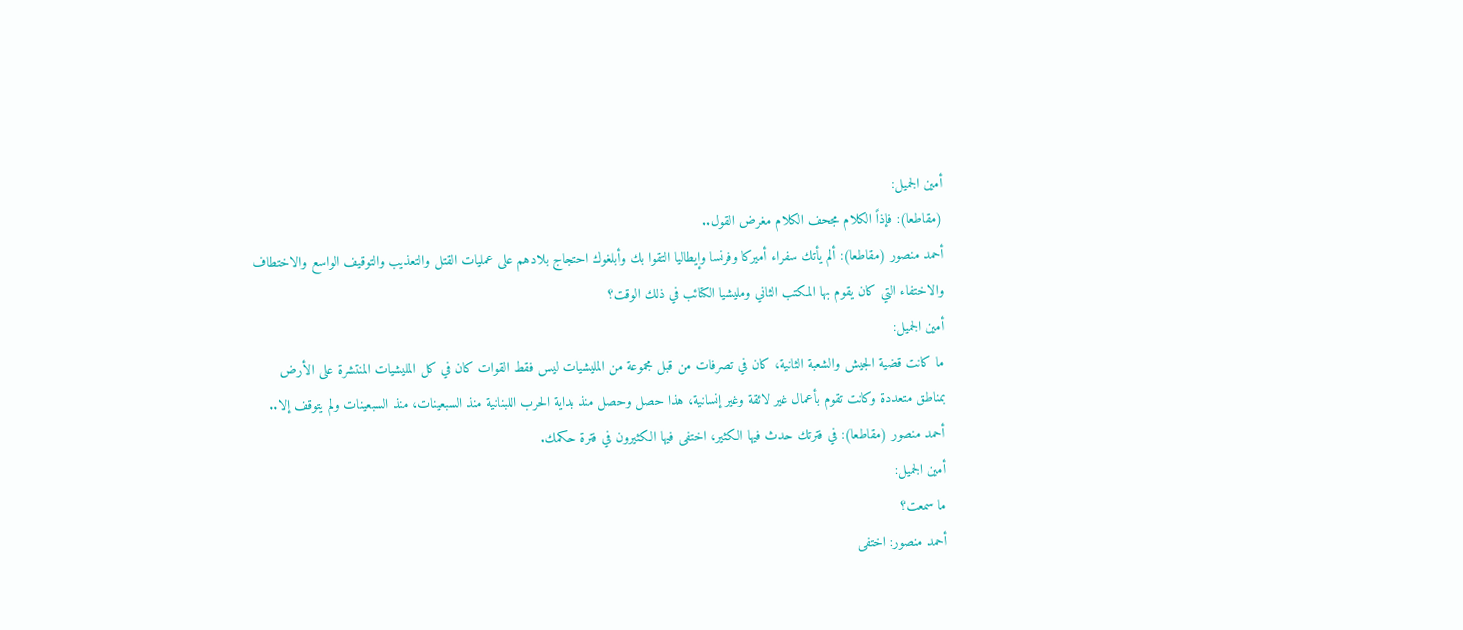أمين الجميل:
(مقاطعا): فإذاً الكلام مجحف الكلام مغرض القول..
أحمد منصور (مقاطعا): ألم يأتك سفراء أميركا وفرنسا وإيطاليا التقوا بك وأبلغوك احتجاج بلادهم على عمليات القتل والتعذيب والتوقيف الواسع والاختطاف والاختفاء التي كان يقوم بها المكتب الثاني ومليشيا الكتائب في ذلك الوقت؟
أمين الجميل:
ما كانت قضية الجيش والشعبة الثانية، كان في تصرفات من قبل مجموعة من المليشيات ليس فقط القوات كان في كل المليشيات المنتشرة على الأرض بمناطق متعددة وكانت تقوم بأعمال غير لائقة وغير إنسانية، هذا حصل وحصل منذ بداية الحرب اللبنانية منذ السبعينات، منذ السبعينات ولم يتوقف إلا..
أحمد منصور (مقاطعا): في فترتك حدث فيها الكثير، اختفى فيها الكثيرون في فترة حكمك.
أمين الجميل:
ما سمعت؟
أحمد منصور: اختفى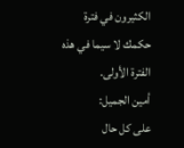الكثيرون في فترة حكمك لا سيما في هذه الفترة الأولى.
أمين الجميل:
على كل حال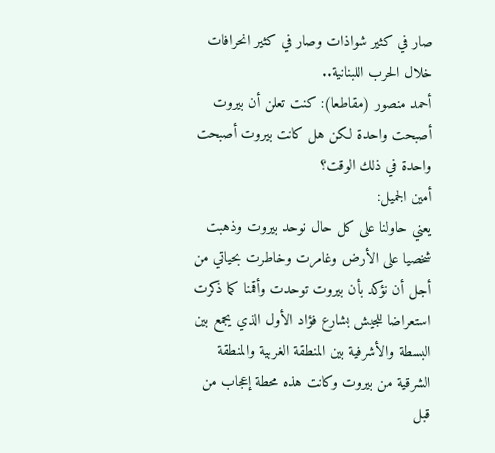صار في كثير شواذات وصار في كثير انحرافات خلال الحرب اللبنانية..
أحمد منصور (مقاطعا): كنت تعلن أن بيروت أصبحت واحدة لكن هل كانت بيروت أصبحت واحدة في ذلك الوقت؟
أمين الجميل:
يعني حاولنا على كل حال نوحد بيروت وذهبت شخصيا على الأرض وغامرت وخاطرت بحياتي من أجل أن نؤكد بأن بيروت توحدت وأقمنا كما ذكرت استعراضا للجيش بشارع فؤاد الأول الذي يجمع بين البسطة والأشرفية بين المنطقة الغربية والمنطقة الشرقية من بيروت وكانت هذه محطة إعجاب من قبل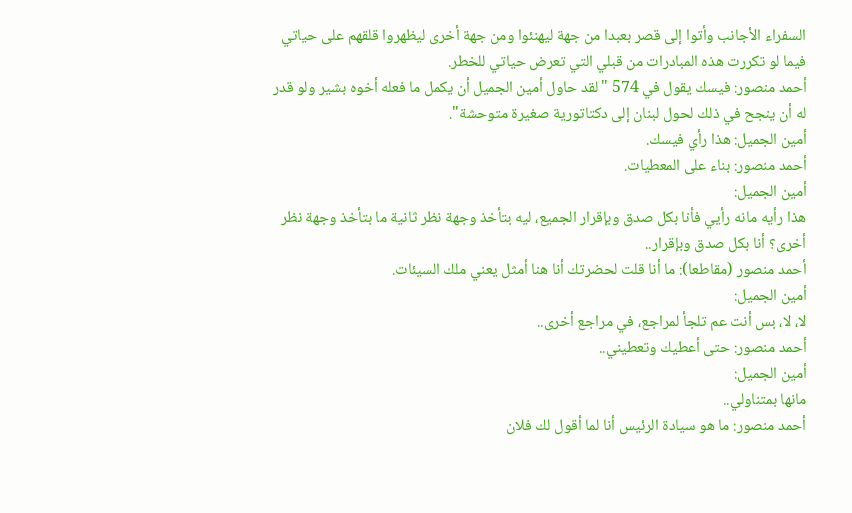السفراء الأجانب وأتوا إلى قصر بعبدا من جهة ليهنئوا ومن جهة أخرى ليظهروا قلقهم على حياتي فيما لو تكررت هذه المبادرات من قبلي التي تعرض حياتي للخطر.
أحمد منصور: فيسك يقول في 574 "لقد حاول أمين الجميل أن يكمل ما فعله أخوه بشير ولو قدر له أن ينجح في ذلك لحول لبنان إلى دكتاتورية صغيرة متوحشة".
أمين الجميل: هذا رأي فيسك.
أحمد منصور: بناء على المعطيات.
أمين الجميل:
هذا رأيه مانه رأيي فأنا بكل صدق وبإقرار الجميع، ليه بتأخذ وجهة نظر ثانية ما بتأخذ وجهة نظر أخرى؟ أنا بكل صدق وبإقرار..
أحمد منصور (مقاطعا): ما أنا قلت لحضرتك أنا هنا أمثل يعني ملك السيئات.
أمين الجميل:
لا، لا، بس أنت عم تلجأ لمراجع، في مراجع أخرى..
أحمد منصور: حتى أعطيك وتعطيني..
أمين الجميل:
مانها بمتناولي..
أحمد منصور: ما هو سيادة الرئيس أنا لما أقول لك فلان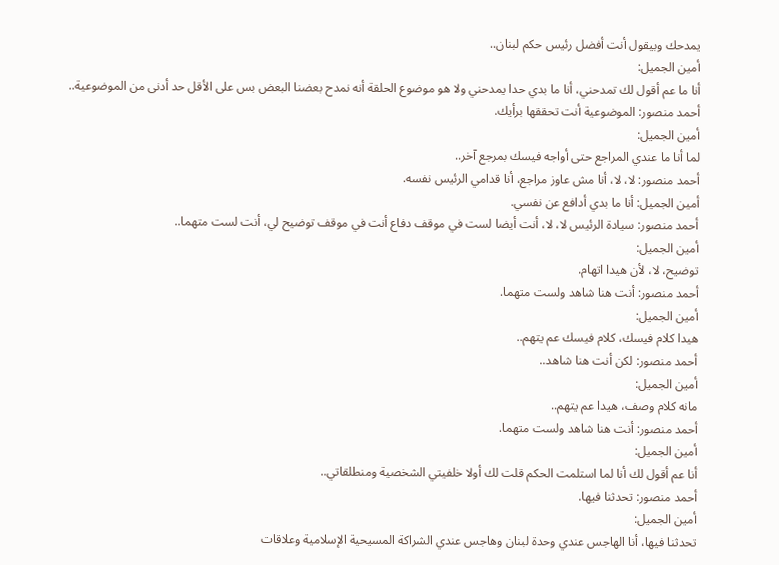يمدحك وبيقول أنت أفضل رئيس حكم لبنان..
أمين الجميل:
أنا ما عم أقول لك تمدحني، أنا ما بدي حدا يمدحني ولا هو موضوع الحلقة أنه نمدح بعضنا البعض بس على الأقل حد أدنى من الموضوعية..
أحمد منصور: الموضوعية أنت تحققها برأيك.
أمين الجميل:
لما أنا ما عندي المراجع حتى أواجه فيسك بمرجع آخر..
أحمد منصور: لا، لا، أنا مش عاوز مراجع، أنا قدامي الرئيس نفسه.
أمين الجميل: أنا ما بدي أدافع عن نفسي.
أحمد منصور: سيادة الرئيس لا، لا، أنت أيضا لست في موقف دفاع أنت في موقف توضيح لي، أنت لست متهما..
أمين الجميل:
توضيح، لا، لأن هيدا اتهام.
أحمد منصور: أنت هنا شاهد ولست متهما.
أمين الجميل:
هيدا كلام فيسك، كلام فيسك عم يتهم..
أحمد منصور: لكن أنت هنا شاهد..
أمين الجميل:
مانه كلام وصف، هيدا عم يتهم..
أحمد منصور: أنت هنا شاهد ولست متهما.
أمين الجميل:
أنا عم أقول لك أنا لما استلمت الحكم قلت لك أولا خلفيتي الشخصية ومنطلقاتي..
أحمد منصور: تحدثنا فيها.
أمين الجميل:
تحدثنا فيها، أنا الهاجس عندي وحدة لبنان وهاجس عندي الشراكة المسيحية الإسلامية وعلاقات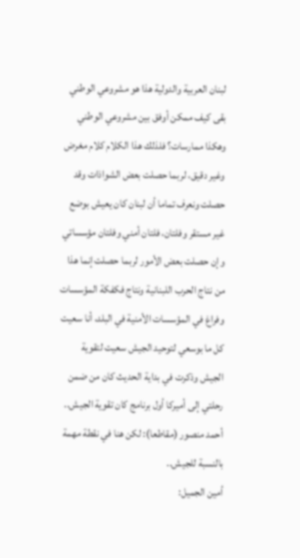لبنان العربية والدولية هذا هو مشروعي الوطني بقى كيف ممكن أوفق بين مشروعي الوطني وهكذا ممارسات؟ فلذلك هذا الكلام كلام مغرض وغير دقيق، لربما حصلت بعض الشواذات وقد حصلت ونعرف تماما أن لبنان كان يعيش بوضع غير مستقر وفلتان، فلتان أمني وفلتان مؤسساتي وإن حصلت بعض الأمور لربما حصلت إنما هذا من نتاج الحرب اللبنانية ونتاج فكفكة المؤسسات وفراغ في المؤسسات الأمنية في البلد، أنا سعيت كل ما بوسعي لتوحيد الجيش سعيت لتقوية الجيش وذكرت في بداية الحديث كان من ضمن رحلتي إلى أميركا أول برنامج كان تقوية الجيش..
أحمد منصور (مقاطعا): لكن هنا في نقطة مهمة بالنسبة للجيش..
أمين الجميل: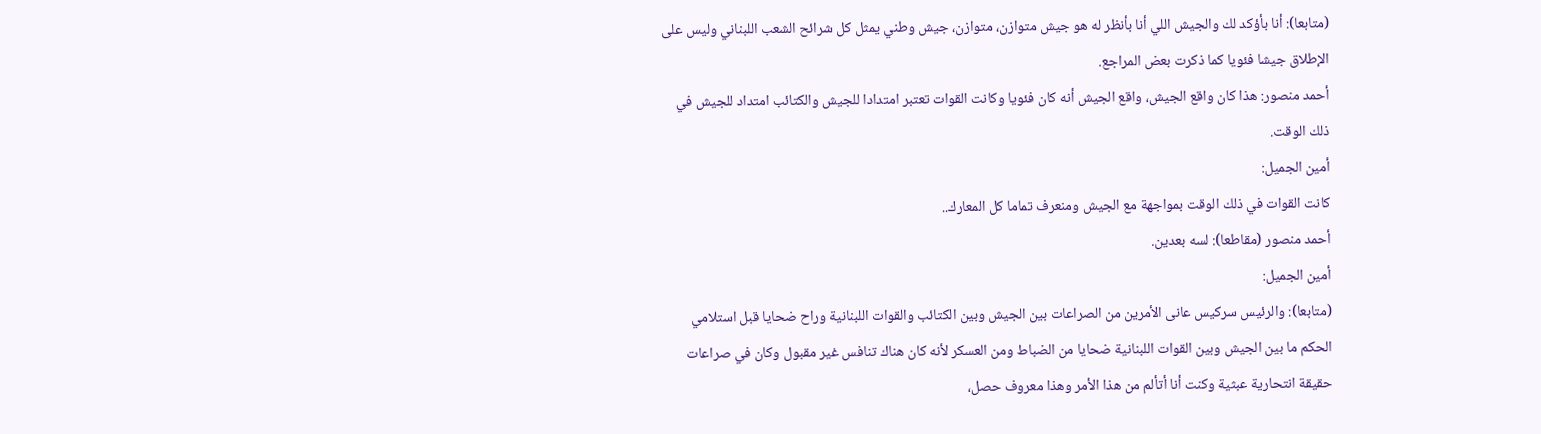(متابعا): أنا بأؤكد لك والجيش اللي أنا بأنظر له هو جيش متوازن، متوازن، جيش وطني يمثل كل شرائح الشعب اللبناني وليس على الإطلاق جيشا فئويا كما ذكرت بعض المراجع.
أحمد منصور: هذا كان واقع الجيش، واقع الجيش أنه كان فئويا وكانت القوات تعتبر امتدادا للجيش والكتائب امتداد للجيش في ذلك الوقت.
أمين الجميل:
كانت القوات في ذلك الوقت بمواجهة مع الجيش ومنعرف تماما كل المعارك..
أحمد منصور (مقاطعا): لسه بعدين.
أمين الجميل:
(متابعا): والرئيس سركيس عانى الأمرين من الصراعات بين الجيش وبين الكتائب والقوات اللبنانية وراح ضحايا قبل استلامي الحكم ما بين الجيش وبين القوات اللبنانية ضحايا من الضباط ومن العسكر لأنه كان هناك تنافس غير مقبول وكان في صراعات حقيقة انتحارية عبثية وكنت أنا أتألم من هذا الأمر وهذا معروف حصل،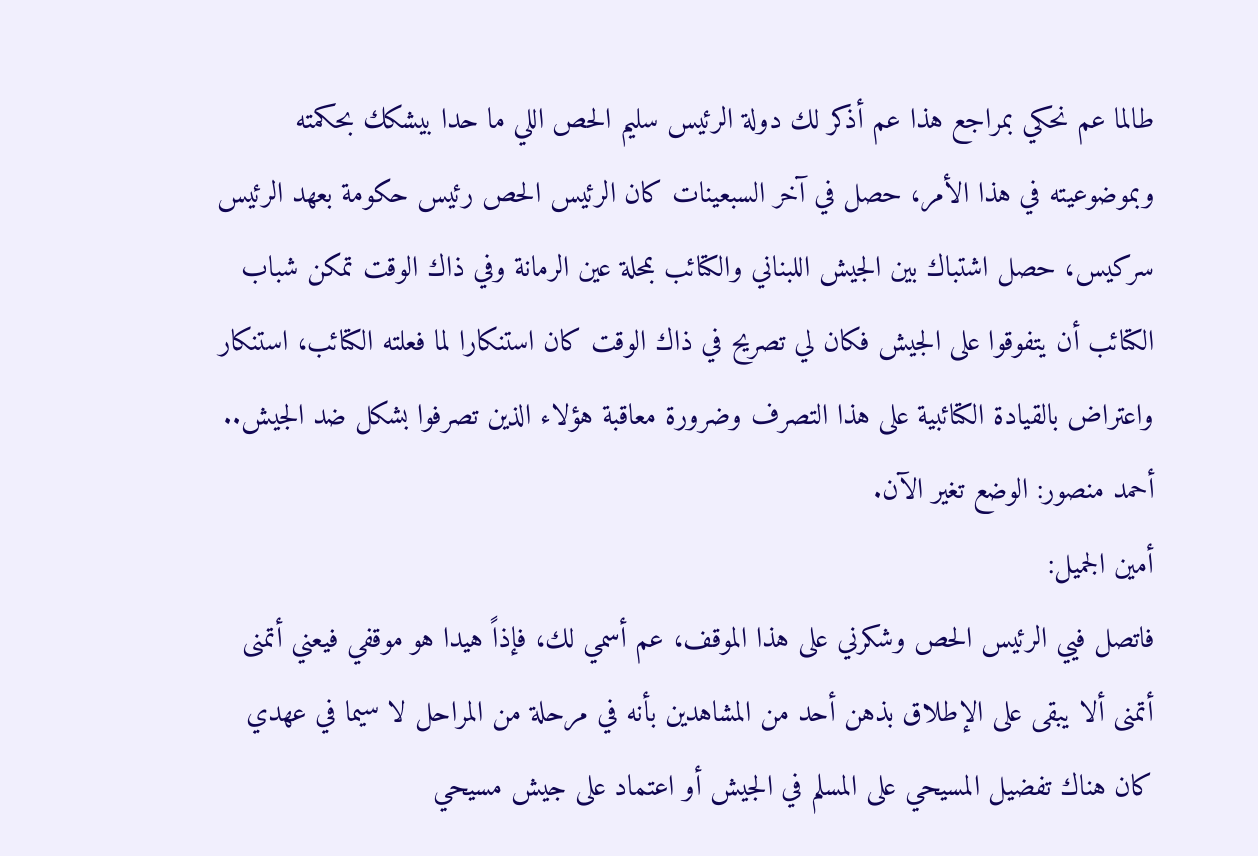طالما عم نحكي بمراجع هذا عم أذكر لك دولة الرئيس سليم الحص اللي ما حدا بيشكك بحكمته وبموضوعيته في هذا الأمر، حصل في آخر السبعينات كان الرئيس الحص رئيس حكومة بعهد الرئيس سركيس، حصل اشتباك بين الجيش اللبناني والكتائب بمحلة عين الرمانة وفي ذاك الوقت تمكن شباب الكتائب أن يتفوقوا على الجيش فكان لي تصريح في ذاك الوقت كان استنكارا لما فعلته الكتائب، استنكار واعتراض بالقيادة الكتائبية على هذا التصرف وضرورة معاقبة هؤلاء الذين تصرفوا بشكل ضد الجيش..
أحمد منصور: الوضع تغير الآن.
أمين الجميل:
فاتصل فيي الرئيس الحص وشكرني على هذا الموقف، عم أسمي لك، فإذاً هيدا هو موقفي فيعني أتمنى أتمنى ألا يبقى على الإطلاق بذهن أحد من المشاهدين بأنه في مرحلة من المراحل لا سيما في عهدي كان هناك تفضيل المسيحي على المسلم في الجيش أو اعتماد على جيش مسيحي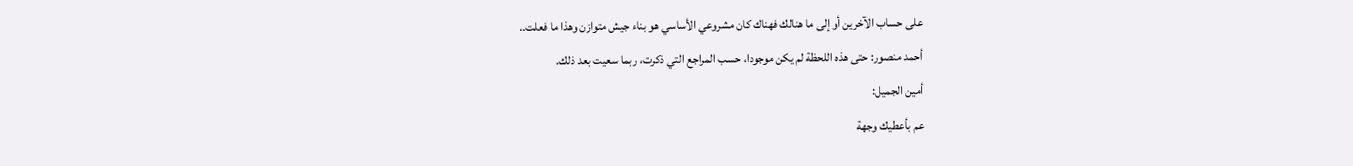على حساب الآخرين أو إلى ما هنالك فهناك كان مشروعي الأساسي هو بناء جيش متوازن وهذا ما فعلت..
أحمد منصور: حتى هذه اللحظة لم يكن موجودا، حسب المراجع التي ذكرت، ربما سعيت بعد ذلك.
أمين الجميل:
عم بأعطيك وجهة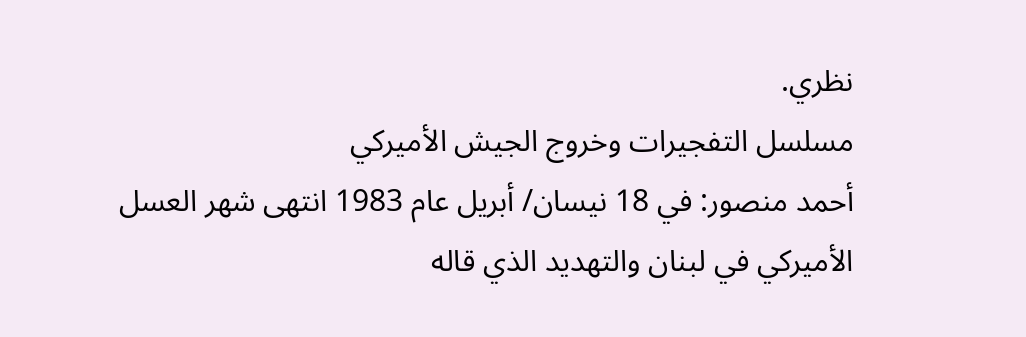نظري.
مسلسل التفجيرات وخروج الجيش الأميركي
أحمد منصور: في 18 نيسان/ أبريل عام 1983 انتهى شهر العسل الأميركي في لبنان والتهديد الذي قاله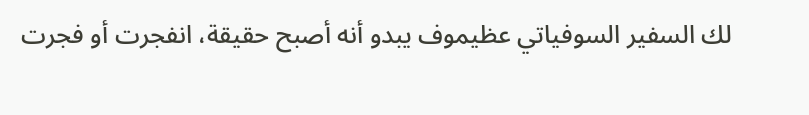لك السفير السوفياتي عظيموف يبدو أنه أصبح حقيقة، انفجرت أو فجرت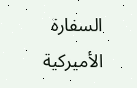السفارة الأميركية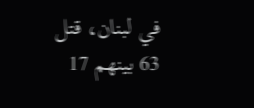في لبنان، قتل 63 بينهم 17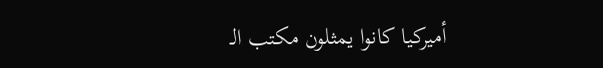أميركيا كانوا يمثلون مكتب الـ